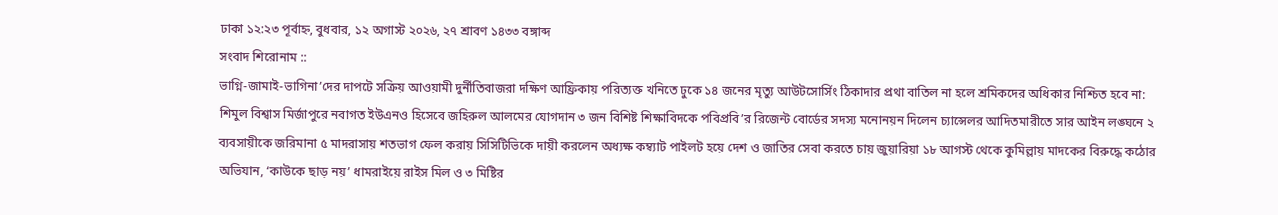ঢাকা ১২:২৩ পূর্বাহ্ন, বুধবার, ১২ অগাস্ট ২০২৬, ২৭ শ্রাবণ ১৪৩৩ বঙ্গাব্দ
সংবাদ শিরোনাম ::
ভাগ্নি-জামাই-ভাগিনা’দের দাপটে সক্রিয় আওয়ামী দুর্নীতিবাজরা দক্ষিণ আফ্রিকায় পরিত্যক্ত খনিতে ঢুকে ১৪ জনের মৃত্যু আউটসোর্সিং ঠিকাদার প্রথা বাতিল না হলে শ্রমিকদের অধিকার নিশ্চিত হবে না: শিমুল বিশ্বাস মির্জাপুরে নবাগত ইউএনও হিসেবে জহিরুল আলমের যোগদান ৩ জন বিশিষ্ট শিক্ষাবিদকে পবিপ্রবি’র রিজেন্ট বোর্ডের সদস্য মনোনয়ন দিলেন চ্যান্সেলর আদিতমারীতে সার আইন লঙ্ঘনে ২ ব্যবসায়ীকে জরিমানা ৫ মাদরাসায় শতভাগ ফেল করায় সিসিটিভিকে দায়ী করলেন অধ্যক্ষ কম্ব্যাট পাইলট হয়ে দেশ ও জাতির সেবা করতে চায় জুয়ারিয়া ১৮ আগস্ট থেকে কুমিল্লায় মাদকের বিরুদ্ধে কঠোর অভিযান, ‘কাউকে ছাড় নয়’ ধামরাইয়ে রাইস মিল ও ৩ মিষ্টির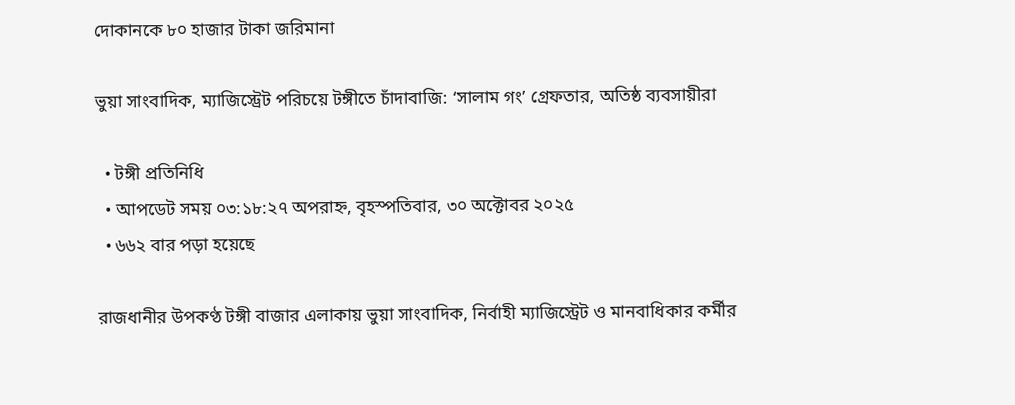দোকানকে ৮০ হাজার টাকা জরিমানা

ভুয়া সাংবাদিক, ম্যাজিস্ট্রেট পরিচয়ে টঙ্গীতে চাঁদাবাজি: ‘সালাম গং’ গ্রেফতার, অতিষ্ঠ ব্যবসায়ীরা

  • টঙ্গী প্রতিনিধি
  • আপডেট সময় ০৩:১৮:২৭ অপরাহ্ন, বৃহস্পতিবার, ৩০ অক্টোবর ২০২৫
  • ৬৬২ বার পড়া হয়েছে

রাজধানীর উপকণ্ঠ টঙ্গী বাজার এলাকায় ভুয়া সাংবাদিক, নির্বাহী ম্যাজিস্ট্রেট ও মানবাধিকার কর্মীর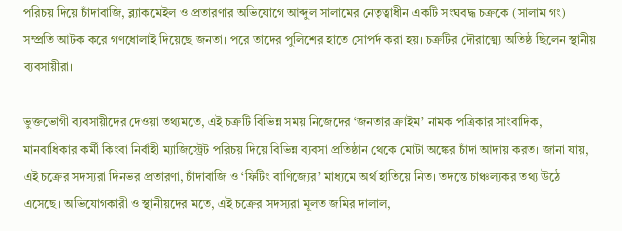পরিচয় দিয়ে চাঁদাবাজি, ব্ল্যাকমেইল ও প্রতারণার অভিযোগে আব্দুল সালামের নেতৃত্বাধীন একটি সংঘবদ্ধ চক্রকে (সালাম গং) সম্প্রতি আটক করে গণধোলাই দিয়েছে জনতা। পরে তাদের পুলিশের হাতে সোপর্দ করা হয়। চক্রটির দৌরাত্ম্যে অতিষ্ঠ ছিলেন স্থানীয় ব্যবসায়ীরা।

ভুক্তভোগী ব্যবসায়ীদের দেওয়া তথ্যমতে, এই চক্রটি বিভিন্ন সময় নিজেদের ‘জনতার ক্রাইম’ নামক পত্রিকার সাংবাদিক, মানবাধিকার কর্মী কিংবা নির্বাহী ম্যাজিস্ট্রেট পরিচয় দিয়ে বিভিন্ন ব্যবসা প্রতিষ্ঠান থেকে মোটা অঙ্কের চাঁদা আদায় করত। জানা যায়, এই চক্রের সদস্যরা দিনভর প্রতারণা, চাঁদাবাজি ও ‘ফিটিং বাণিজ্যের’ মাধ্যমে অর্থ হাতিয়ে নিত। তদন্তে চাঞ্চল্যকর তথ্য উঠে এসেছে। অভিযোগকারী ও স্থানীয়দের মতে, এই চক্রের সদস্যরা মূলত জমির দালাল,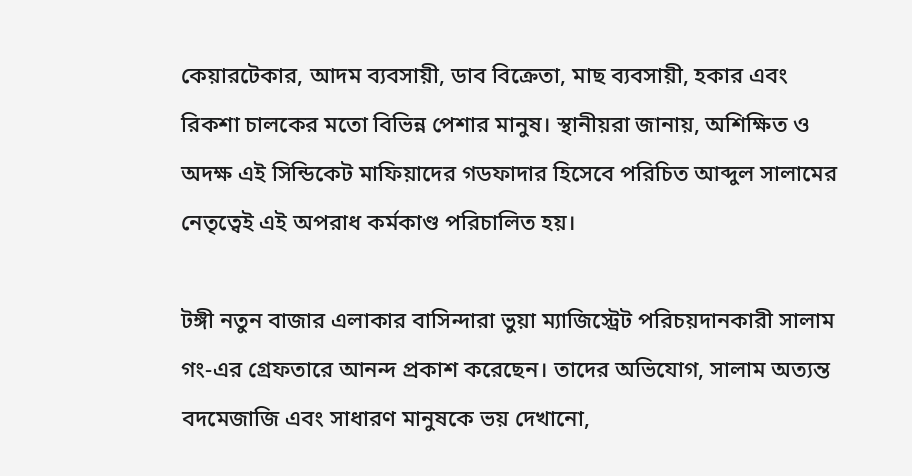কেয়ারটেকার, আদম ব্যবসায়ী, ডাব বিক্রেতা, মাছ ব্যবসায়ী, হকার এবং রিকশা চালকের মতো বিভিন্ন পেশার মানুষ। স্থানীয়রা জানায়, অশিক্ষিত ও অদক্ষ এই সিন্ডিকেট মাফিয়াদের গডফাদার হিসেবে পরিচিত আব্দুল সালামের নেতৃত্বেই এই অপরাধ কর্মকাণ্ড পরিচালিত হয়।

টঙ্গী নতুন বাজার এলাকার বাসিন্দারা ভুয়া ম্যাজিস্ট্রেট পরিচয়দানকারী সালাম গং-এর গ্রেফতারে আনন্দ প্রকাশ করেছেন। তাদের অভিযোগ, সালাম অত্যন্ত বদমেজাজি এবং সাধারণ মানুষকে ভয় দেখানো,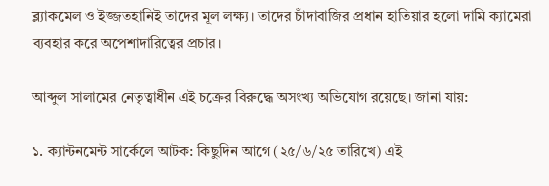ব্ল্যাকমেল ও ইজ্জতহানিই তাদের মূল লক্ষ্য। তাদের চাঁদাবাজির প্রধান হাতিয়ার হলো দামি ক্যামেরা ব্যবহার করে অপেশাদারিত্বের প্রচার।

আব্দুল সালামের নেতৃত্বাধীন এই চক্রের বিরুদ্ধে অসংখ্য অভিযোগ রয়েছে। জানা যায়:

১. ক্যান্টনমেন্ট সার্কেলে আটক: কিছুদিন আগে (২৫/৬/২৫ তারিখে) এই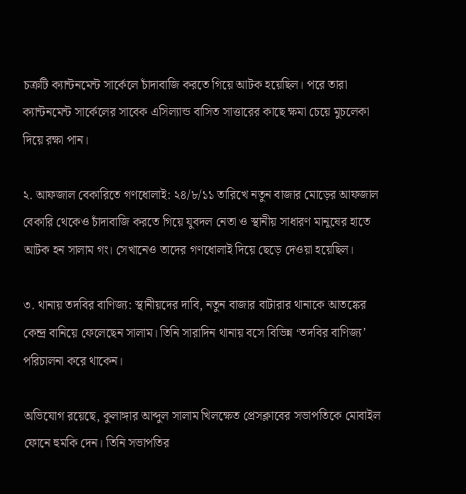চক্রটি ক্যান্টনমেন্ট সার্কেলে চাঁদাবাজি করতে গিয়ে আটক হয়েছিল। পরে তারা ক্যান্টনমেন্ট সার্কেলের সাবেক এসিল্যান্ড বাসিত সাত্তারের কাছে ক্ষমা চেয়ে মুচলেকা দিয়ে রক্ষা পান।

২. আফজাল বেকারিতে গণধোলাই: ২৪/৮/১১ তারিখে নতুন বাজার মোড়ের আফজাল বেকারি থেকেও চাঁদাবাজি করতে গিয়ে যুবদল নেতা ও স্থানীয় সাধারণ মানুষের হাতে আটক হন সালাম গং। সেখানেও তাদের গণধোলাই দিয়ে ছেড়ে দেওয়া হয়েছিল।

৩. থানায় তদবির বাণিজ্য: স্থানীয়দের দাবি, নতুন বাজার বাটারার থানাকে আতঙ্কের কেন্দ্র বানিয়ে ফেলেছেন সালাম। তিনি সারাদিন থানায় বসে বিভিন্ন ‘তদবির বাণিজ্য’ পরিচালনা করে থাকেন।

অভিযোগ রয়েছে, কুলাঙ্গার আব্দুল সালাম খিলক্ষেত প্রেসক্লাবের সভাপতিকে মোবাইল ফোনে হুমকি দেন। তিনি সভাপতির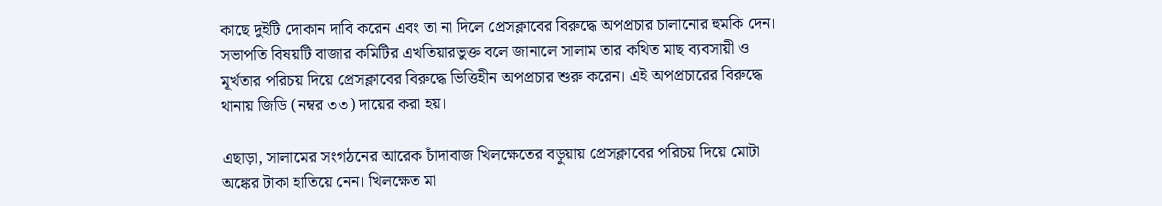কাছে দুইটি দোকান দাবি করেন এবং তা না দিলে প্রেসক্লাবের বিরুদ্ধে অপপ্রচার চালানোর হুমকি দেন। সভাপতি বিষয়টি বাজার কমিটির এখতিয়ারভুক্ত বলে জানালে সালাম তার কথিত মাছ ব্যবসায়ী ও মূর্খতার পরিচয় দিয়ে প্রেসক্লাবের বিরুদ্ধে ভিত্তিহীন অপপ্রচার শুরু করেন। এই অপপ্রচারের বিরুদ্ধে থানায় জিডি (নম্বর ৩৩) দায়ের করা হয়।

এছাড়া, সালামের সংগঠনের আরেক চাঁদাবাজ খিলক্ষেতের বড়ুয়ায় প্রেসক্লাবের পরিচয় দিয়ে মোটা অঙ্কের টাকা হাতিয়ে নেন। খিলক্ষেত মা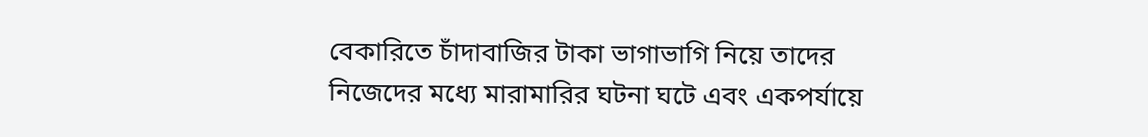বেকারিতে চাঁদাবাজির টাকা ভাগাভাগি নিয়ে তাদের নিজেদের মধ্যে মারামারির ঘটনা ঘটে এবং একপর্যায়ে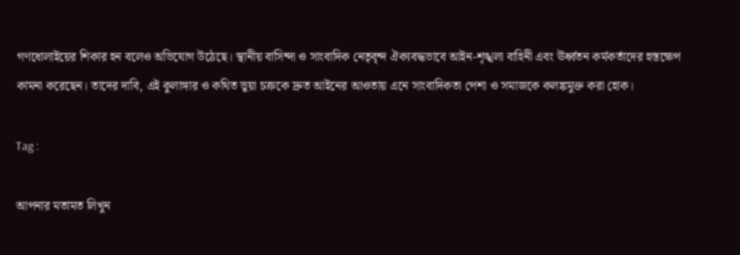গণধোলাইয়ের শিকার হন বলেও অভিযোগ উঠেছে। স্থানীয় বাসিন্দা ও সাংবাদিক নেতৃবৃন্দ ঐক্যবদ্ধভাবে আইন-শৃঙ্খলা বাহিনী এবং ঊর্ধ্বতন কর্মকর্তাদের হস্তক্ষেপ কামনা করেছেন। তাদের দাবি, এই কুলাঙ্গার ও কথিত ভুয়া চক্রকে দ্রুত আইনের আওতায় এনে সাংবাদিকতা পেশা ও সমাজকে কলঙ্কমুক্ত করা হোক।

Tag :

আপনার মতামত লিখুন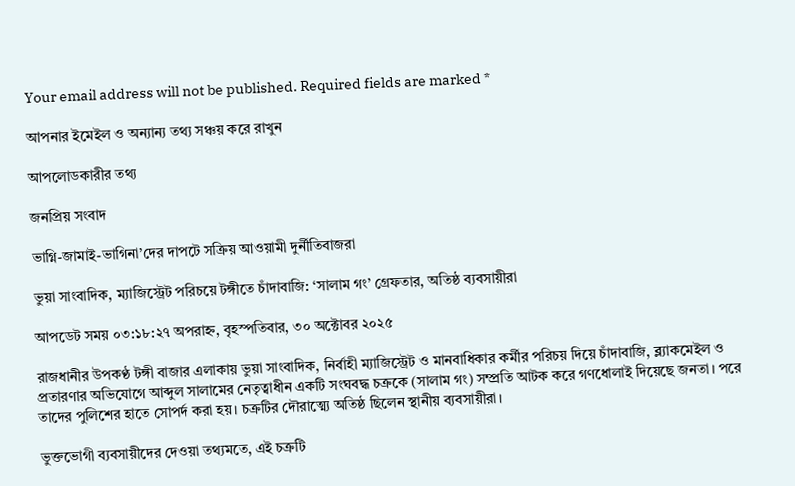Your email address will not be published. Required fields are marked *

আপনার ইমেইল ও অন্যান্য তথ্য সঞ্চয় করে রাখুন

আপলোডকারীর তথ্য

জনপ্রিয় সংবাদ

ভাগ্নি-জামাই-ভাগিনা’দের দাপটে সক্রিয় আওয়ামী দুর্নীতিবাজরা

ভুয়া সাংবাদিক, ম্যাজিস্ট্রেট পরিচয়ে টঙ্গীতে চাঁদাবাজি: ‘সালাম গং’ গ্রেফতার, অতিষ্ঠ ব্যবসায়ীরা

আপডেট সময় ০৩:১৮:২৭ অপরাহ্ন, বৃহস্পতিবার, ৩০ অক্টোবর ২০২৫

রাজধানীর উপকণ্ঠ টঙ্গী বাজার এলাকায় ভুয়া সাংবাদিক, নির্বাহী ম্যাজিস্ট্রেট ও মানবাধিকার কর্মীর পরিচয় দিয়ে চাঁদাবাজি, ব্ল্যাকমেইল ও প্রতারণার অভিযোগে আব্দুল সালামের নেতৃত্বাধীন একটি সংঘবদ্ধ চক্রকে (সালাম গং) সম্প্রতি আটক করে গণধোলাই দিয়েছে জনতা। পরে তাদের পুলিশের হাতে সোপর্দ করা হয়। চক্রটির দৌরাত্ম্যে অতিষ্ঠ ছিলেন স্থানীয় ব্যবসায়ীরা।

ভুক্তভোগী ব্যবসায়ীদের দেওয়া তথ্যমতে, এই চক্রটি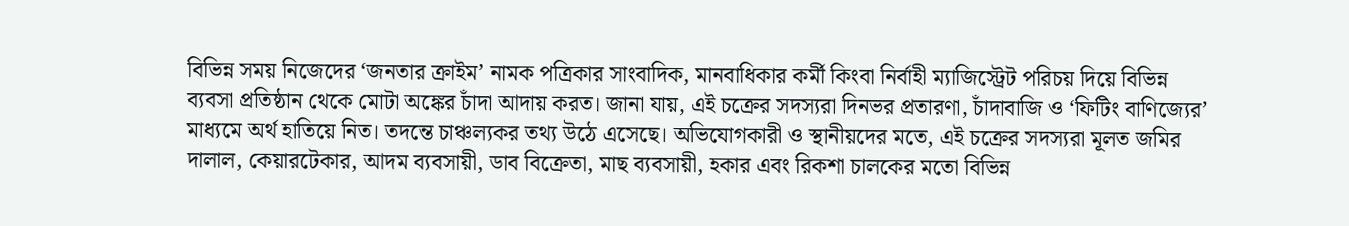বিভিন্ন সময় নিজেদের ‘জনতার ক্রাইম’ নামক পত্রিকার সাংবাদিক, মানবাধিকার কর্মী কিংবা নির্বাহী ম্যাজিস্ট্রেট পরিচয় দিয়ে বিভিন্ন ব্যবসা প্রতিষ্ঠান থেকে মোটা অঙ্কের চাঁদা আদায় করত। জানা যায়, এই চক্রের সদস্যরা দিনভর প্রতারণা, চাঁদাবাজি ও ‘ফিটিং বাণিজ্যের’ মাধ্যমে অর্থ হাতিয়ে নিত। তদন্তে চাঞ্চল্যকর তথ্য উঠে এসেছে। অভিযোগকারী ও স্থানীয়দের মতে, এই চক্রের সদস্যরা মূলত জমির দালাল, কেয়ারটেকার, আদম ব্যবসায়ী, ডাব বিক্রেতা, মাছ ব্যবসায়ী, হকার এবং রিকশা চালকের মতো বিভিন্ন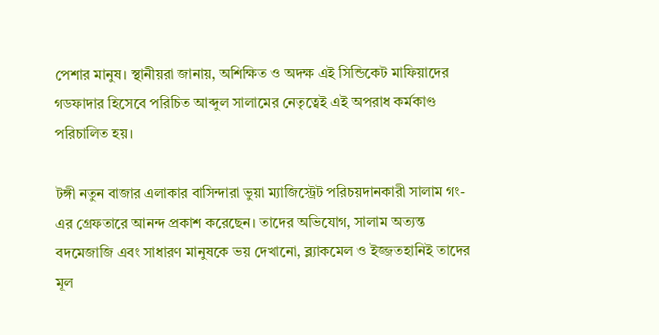পেশার মানুষ। স্থানীয়রা জানায়, অশিক্ষিত ও অদক্ষ এই সিন্ডিকেট মাফিয়াদের গডফাদার হিসেবে পরিচিত আব্দুল সালামের নেতৃত্বেই এই অপরাধ কর্মকাণ্ড পরিচালিত হয়।

টঙ্গী নতুন বাজার এলাকার বাসিন্দারা ভুয়া ম্যাজিস্ট্রেট পরিচয়দানকারী সালাম গং-এর গ্রেফতারে আনন্দ প্রকাশ করেছেন। তাদের অভিযোগ, সালাম অত্যন্ত বদমেজাজি এবং সাধারণ মানুষকে ভয় দেখানো, ব্ল্যাকমেল ও ইজ্জতহানিই তাদের মূল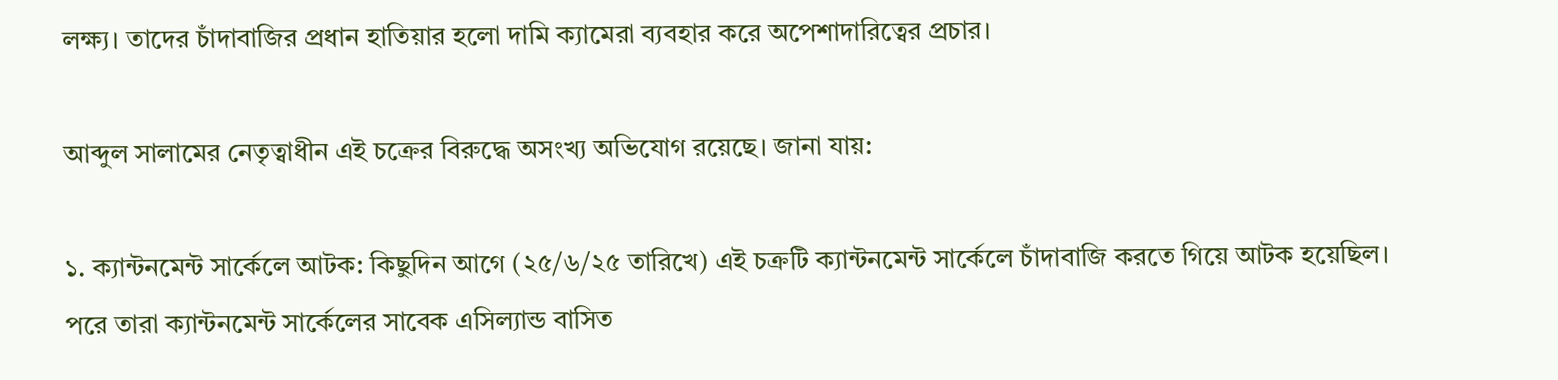লক্ষ্য। তাদের চাঁদাবাজির প্রধান হাতিয়ার হলো দামি ক্যামেরা ব্যবহার করে অপেশাদারিত্বের প্রচার।

আব্দুল সালামের নেতৃত্বাধীন এই চক্রের বিরুদ্ধে অসংখ্য অভিযোগ রয়েছে। জানা যায়:

১. ক্যান্টনমেন্ট সার্কেলে আটক: কিছুদিন আগে (২৫/৬/২৫ তারিখে) এই চক্রটি ক্যান্টনমেন্ট সার্কেলে চাঁদাবাজি করতে গিয়ে আটক হয়েছিল। পরে তারা ক্যান্টনমেন্ট সার্কেলের সাবেক এসিল্যান্ড বাসিত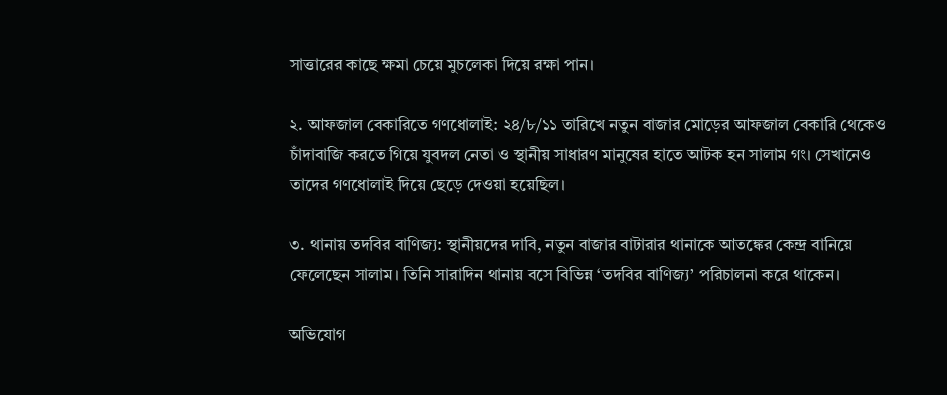সাত্তারের কাছে ক্ষমা চেয়ে মুচলেকা দিয়ে রক্ষা পান।

২. আফজাল বেকারিতে গণধোলাই: ২৪/৮/১১ তারিখে নতুন বাজার মোড়ের আফজাল বেকারি থেকেও চাঁদাবাজি করতে গিয়ে যুবদল নেতা ও স্থানীয় সাধারণ মানুষের হাতে আটক হন সালাম গং। সেখানেও তাদের গণধোলাই দিয়ে ছেড়ে দেওয়া হয়েছিল।

৩. থানায় তদবির বাণিজ্য: স্থানীয়দের দাবি, নতুন বাজার বাটারার থানাকে আতঙ্কের কেন্দ্র বানিয়ে ফেলেছেন সালাম। তিনি সারাদিন থানায় বসে বিভিন্ন ‘তদবির বাণিজ্য’ পরিচালনা করে থাকেন।

অভিযোগ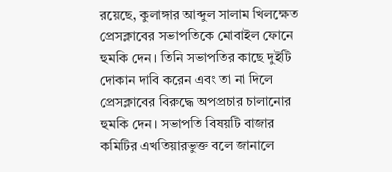রয়েছে, কুলাঙ্গার আব্দুল সালাম খিলক্ষেত প্রেসক্লাবের সভাপতিকে মোবাইল ফোনে হুমকি দেন। তিনি সভাপতির কাছে দুইটি দোকান দাবি করেন এবং তা না দিলে প্রেসক্লাবের বিরুদ্ধে অপপ্রচার চালানোর হুমকি দেন। সভাপতি বিষয়টি বাজার কমিটির এখতিয়ারভুক্ত বলে জানালে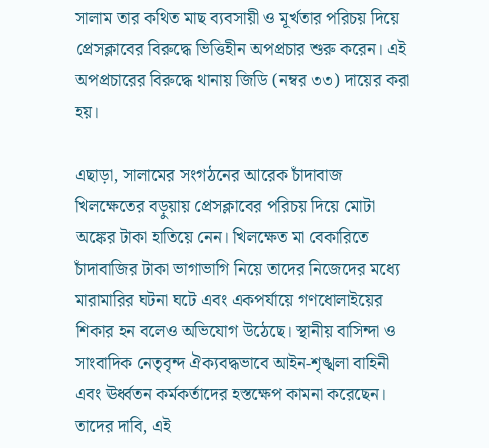সালাম তার কথিত মাছ ব্যবসায়ী ও মূর্খতার পরিচয় দিয়ে প্রেসক্লাবের বিরুদ্ধে ভিত্তিহীন অপপ্রচার শুরু করেন। এই অপপ্রচারের বিরুদ্ধে থানায় জিডি (নম্বর ৩৩) দায়ের করা হয়।

এছাড়া, সালামের সংগঠনের আরেক চাঁদাবাজ খিলক্ষেতের বড়ুয়ায় প্রেসক্লাবের পরিচয় দিয়ে মোটা অঙ্কের টাকা হাতিয়ে নেন। খিলক্ষেত মা বেকারিতে চাঁদাবাজির টাকা ভাগাভাগি নিয়ে তাদের নিজেদের মধ্যে মারামারির ঘটনা ঘটে এবং একপর্যায়ে গণধোলাইয়ের শিকার হন বলেও অভিযোগ উঠেছে। স্থানীয় বাসিন্দা ও সাংবাদিক নেতৃবৃন্দ ঐক্যবদ্ধভাবে আইন-শৃঙ্খলা বাহিনী এবং ঊর্ধ্বতন কর্মকর্তাদের হস্তক্ষেপ কামনা করেছেন। তাদের দাবি, এই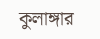কুলাঙ্গার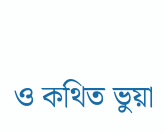ও কথিত ভুয়া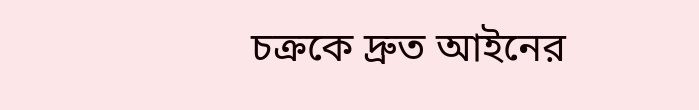চক্রকে দ্রুত আইনের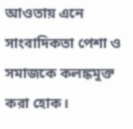আওতায় এনে সাংবাদিকতা পেশা ও সমাজকে কলঙ্কমুক্ত করা হোক।